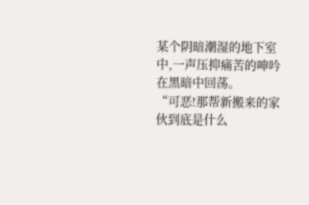某个阴暗潮湿的地下室中,一声压抑痛苦的呻吟在黑暗中回荡。
“可恶!那帮新搬来的家伙到底是什么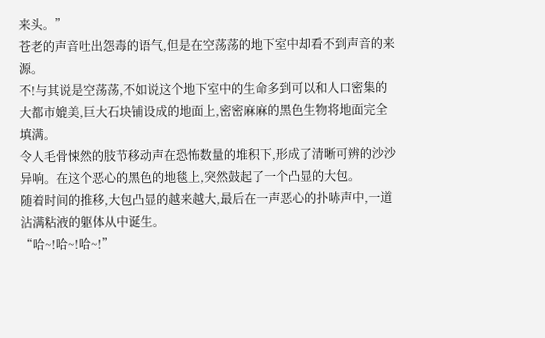来头。”
苍老的声音吐出怨毒的语气,但是在空荡荡的地下室中却看不到声音的来源。
不!与其说是空荡荡,不如说这个地下室中的生命多到可以和人口密集的大都市媲美,巨大石块铺设成的地面上,密密麻麻的黑色生物将地面完全填满。
令人毛骨悚然的肢节移动声在恐怖数量的堆积下,形成了清晰可辨的沙沙异响。在这个恶心的黑色的地毯上,突然鼓起了一个凸显的大包。
随着时间的推移,大包凸显的越来越大,最后在一声恶心的扑哧声中,一道沾满粘液的躯体从中诞生。
“哈~!哈~!哈~!”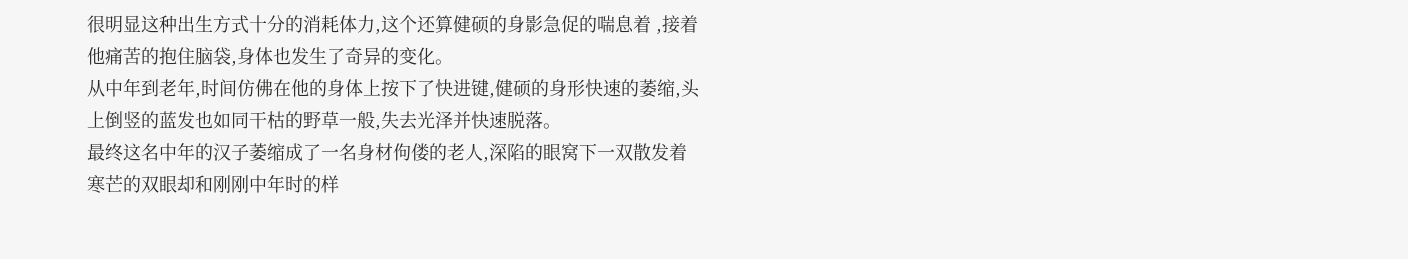很明显这种出生方式十分的消耗体力,这个还算健硕的身影急促的喘息着 ,接着他痛苦的抱住脑袋,身体也发生了奇异的变化。
从中年到老年,时间仿佛在他的身体上按下了快进键,健硕的身形快速的萎缩,头上倒竖的蓝发也如同干枯的野草一般,失去光泽并快速脱落。
最终这名中年的汉子萎缩成了一名身材佝偻的老人,深陷的眼窝下一双散发着寒芒的双眼却和刚刚中年时的样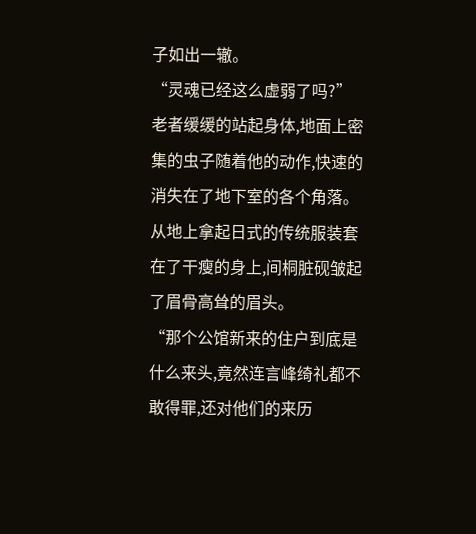子如出一辙。
“灵魂已经这么虚弱了吗?”
老者缓缓的站起身体,地面上密集的虫子随着他的动作,快速的消失在了地下室的各个角落。
从地上拿起日式的传统服装套在了干瘦的身上,间桐脏砚皱起了眉骨高耸的眉头。
“那个公馆新来的住户到底是什么来头,竟然连言峰绮礼都不敢得罪,还对他们的来历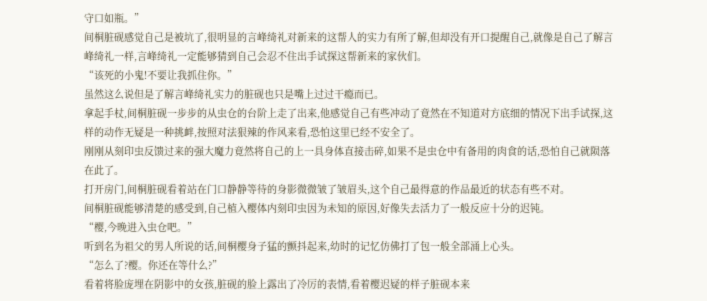守口如瓶。”
间桐脏砚感觉自己是被坑了,很明显的言峰绮礼对新来的这帮人的实力有所了解,但却没有开口提醒自己,就像是自己了解言峰绮礼一样,言峰绮礼一定能够猜到自己会忍不住出手试探这帮新来的家伙们。
“该死的小鬼!不要让我抓住你。”
虽然这么说但是了解言峰绮礼实力的脏砚也只是嘴上过过干瘾而已。
拿起手杖,间桐脏砚一步步的从虫仓的台阶上走了出来,他感觉自己有些冲动了竟然在不知道对方底细的情况下出手试探,这样的动作无疑是一种挑衅,按照对法狠辣的作风来看,恐怕这里已经不安全了。
刚刚从刻印虫反馈过来的强大魔力竟然将自己的上一具身体直接击碎,如果不是虫仓中有备用的肉食的话,恐怕自己就陨落在此了。
打开房门,间桐脏砚看着站在门口静静等待的身影微微皱了皱眉头,这个自己最得意的作品最近的状态有些不对。
间桐脏砚能够清楚的感受到,自己植入樱体内刻印虫因为未知的原因,好像失去活力了一般反应十分的迟钝。
“樱,今晚进入虫仓吧。”
听到名为祖父的男人所说的话,间桐樱身子猛的颤抖起来,幼时的记忆仿佛打了包一般全部涌上心头。
“怎么了?樱。你还在等什么?”
看着将脸庞埋在阴影中的女孩,脏砚的脸上露出了冷厉的表情,看着樱迟疑的样子脏砚本来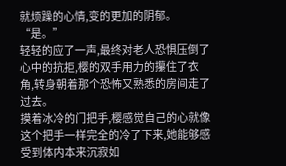就烦躁的心情,变的更加的阴郁。
“是。”
轻轻的应了一声,最终对老人恐惧压倒了心中的抗拒,樱的双手用力的攥住了衣角,转身朝着那个恐怖又熟悉的房间走了过去。
摸着冰冷的门把手,樱感觉自己的心就像这个把手一样完全的冷了下来,她能够感受到体内本来沉寂如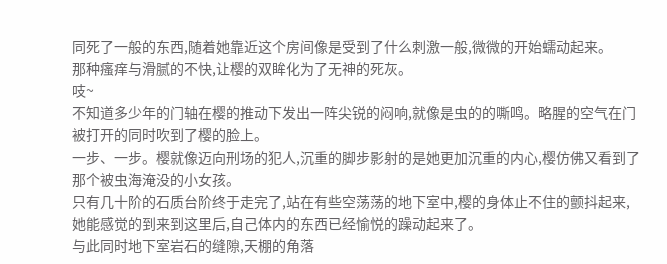同死了一般的东西,随着她靠近这个房间像是受到了什么刺激一般,微微的开始蠕动起来。
那种瘙痒与滑腻的不快,让樱的双眸化为了无神的死灰。
吱~
不知道多少年的门轴在樱的推动下发出一阵尖锐的闷响,就像是虫的的嘶鸣。略腥的空气在门被打开的同时吹到了樱的脸上。
一步、一步。樱就像迈向刑场的犯人,沉重的脚步影射的是她更加沉重的内心,樱仿佛又看到了那个被虫海淹没的小女孩。
只有几十阶的石质台阶终于走完了,站在有些空荡荡的地下室中,樱的身体止不住的颤抖起来,她能感觉的到来到这里后,自己体内的东西已经愉悦的躁动起来了。
与此同时地下室岩石的缝隙,天棚的角落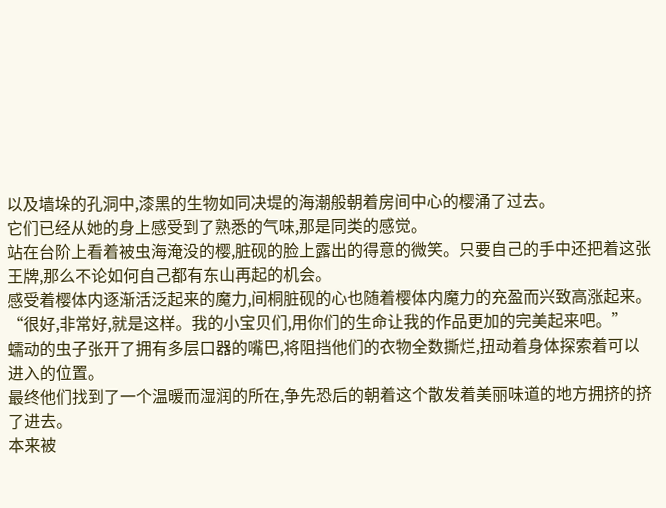以及墙垛的孔洞中,漆黑的生物如同决堤的海潮般朝着房间中心的樱涌了过去。
它们已经从她的身上感受到了熟悉的气味,那是同类的感觉。
站在台阶上看着被虫海淹没的樱,脏砚的脸上露出的得意的微笑。只要自己的手中还把着这张王牌,那么不论如何自己都有东山再起的机会。
感受着樱体内逐渐活泛起来的魔力,间桐脏砚的心也随着樱体内魔力的充盈而兴致高涨起来。
“很好,非常好,就是这样。我的小宝贝们,用你们的生命让我的作品更加的完美起来吧。”
蠕动的虫子张开了拥有多层口器的嘴巴,将阻挡他们的衣物全数撕烂,扭动着身体探索着可以进入的位置。
最终他们找到了一个温暖而湿润的所在,争先恐后的朝着这个散发着美丽味道的地方拥挤的挤了进去。
本来被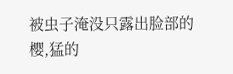被虫子淹没只露出脸部的樱,猛的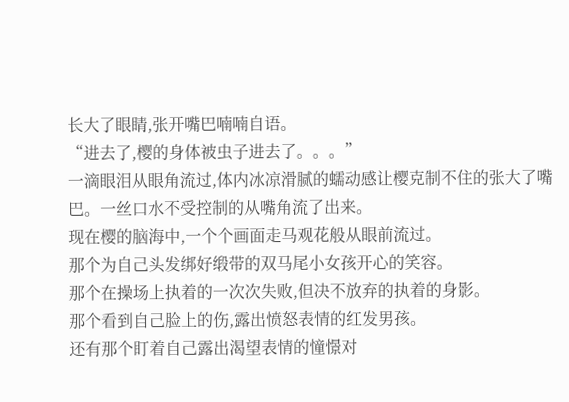长大了眼睛,张开嘴巴喃喃自语。
“进去了,樱的身体被虫子进去了。。。”
一滴眼泪从眼角流过,体内冰凉滑腻的蠕动感让樱克制不住的张大了嘴巴。一丝口水不受控制的从嘴角流了出来。
现在樱的脑海中,一个个画面走马观花般从眼前流过。
那个为自己头发绑好缎带的双马尾小女孩开心的笑容。
那个在操场上执着的一次次失败,但决不放弃的执着的身影。
那个看到自己脸上的伤,露出愤怒表情的红发男孩。
还有那个盯着自己露出渴望表情的憧憬对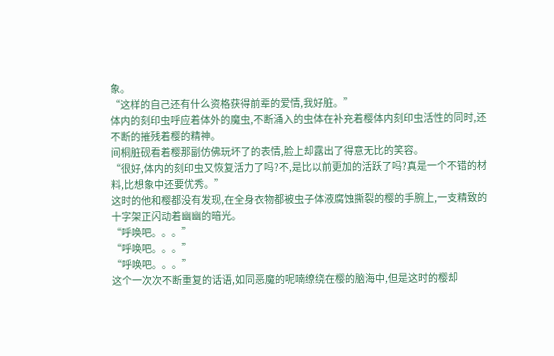象。
“这样的自己还有什么资格获得前辈的爱情,我好脏。”
体内的刻印虫呼应着体外的魔虫,不断涌入的虫体在补充着樱体内刻印虫活性的同时,还不断的摧残着樱的精神。
间桐脏砚看着樱那副仿佛玩坏了的表情,脸上却露出了得意无比的笑容。
“很好,体内的刻印虫又恢复活力了吗?不,是比以前更加的活跃了吗?真是一个不错的材料,比想象中还要优秀。”
这时的他和樱都没有发现,在全身衣物都被虫子体液腐蚀撕裂的樱的手腕上,一支精致的十字架正闪动着幽幽的暗光。
“呼唤吧。。。”
“呼唤吧。。。”
“呼唤吧。。。”
这个一次次不断重复的话语,如同恶魔的呢喃缭绕在樱的脑海中,但是这时的樱却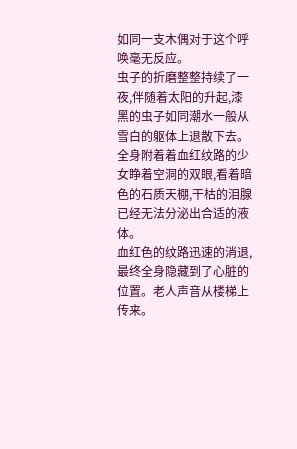如同一支木偶对于这个呼唤毫无反应。
虫子的折磨整整持续了一夜,伴随着太阳的升起,漆黑的虫子如同潮水一般从雪白的躯体上退散下去。
全身附着着血红纹路的少女睁着空洞的双眼,看着暗色的石质天棚,干枯的泪腺已经无法分泌出合适的液体。
血红色的纹路迅速的消退,最终全身隐藏到了心脏的位置。老人声音从楼梯上传来。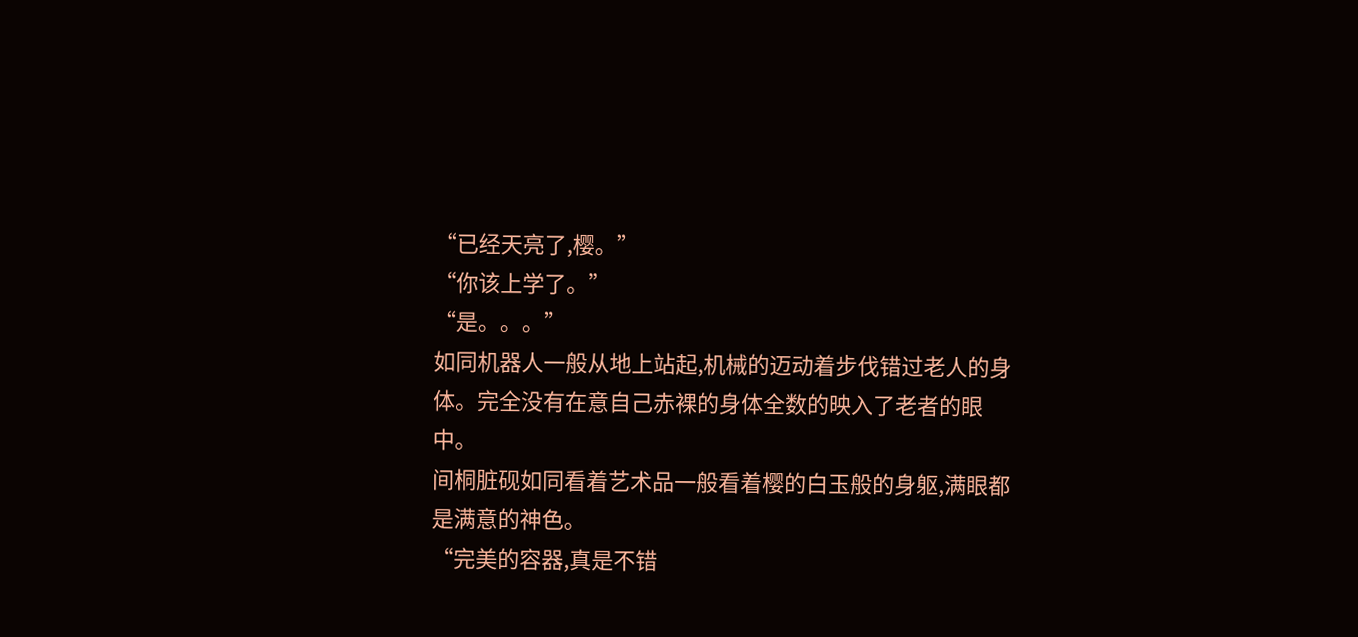“已经天亮了,樱。”
“你该上学了。”
“是。。。”
如同机器人一般从地上站起,机械的迈动着步伐错过老人的身体。完全没有在意自己赤裸的身体全数的映入了老者的眼中。
间桐脏砚如同看着艺术品一般看着樱的白玉般的身躯,满眼都是满意的神色。
“完美的容器,真是不错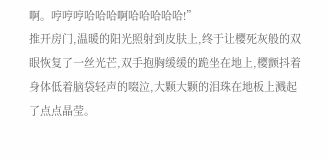啊。哼哼哼哈哈哈啊哈哈哈哈哈!”
推开房门,温暖的阳光照射到皮肤上,终于让樱死灰般的双眼恢复了一丝光芒,双手抱胸缓缓的跪坐在地上,樱颤抖着身体低着脑袋轻声的啜泣,大颗大颗的泪珠在地板上溅起了点点晶莹。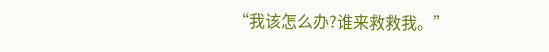“我该怎么办?谁来救救我。”